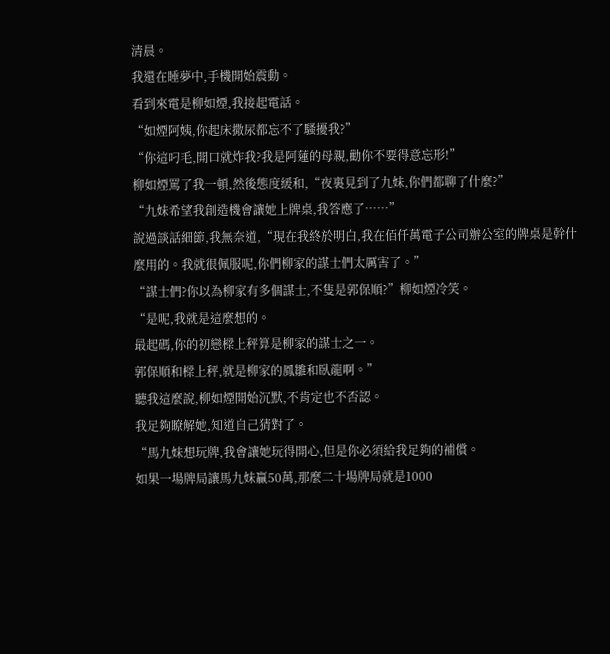清晨。
我還在睡夢中,手機開始震動。
看到來電是柳如煙,我接起電話。
“如煙阿姨,你起床撒尿都忘不了騷擾我?”
“你這叼毛,開口就炸我?我是阿蓮的母親,勸你不要得意忘形!”
柳如煙罵了我一頓,然後態度緩和,“夜裏見到了九妹,你們都聊了什麼?”
“九妹希望我創造機會讓她上牌桌,我答應了……”
說過談話細節,我無奈道,“現在我終於明白,我在佰仟萬電子公司辦公室的牌桌是幹什麼用的。我就很佩服呢,你們柳家的謀士們太厲害了。”
“謀士們?你以為柳家有多個謀士,不隻是郭保順?”柳如煙冷笑。
“是呢,我就是這麼想的。
最起碼,你的初戀樑上秤算是柳家的謀士之一。
郭保順和樑上秤,就是柳家的鳳雛和臥龍啊。”
聽我這麼說,柳如煙開始沉默,不肯定也不否認。
我足夠瞭解她,知道自己猜對了。
“馬九妹想玩牌,我會讓她玩得開心,但是你必須給我足夠的補償。
如果一場牌局讓馬九妹贏50萬,那麼二十場牌局就是1000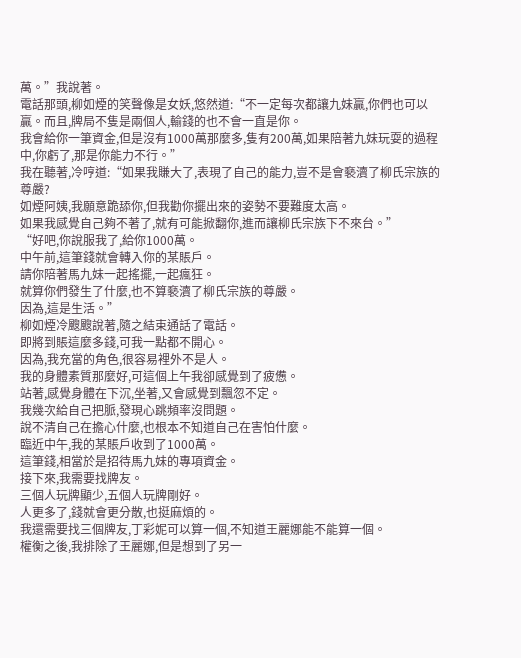萬。”我說著。
電話那頭,柳如煙的笑聲像是女妖,悠然道:“不一定每次都讓九妹贏,你們也可以贏。而且,牌局不隻是兩個人,輸錢的也不會一直是你。
我會給你一筆資金,但是沒有1000萬那麼多,隻有200萬,如果陪著九妹玩耍的過程中,你虧了,那是你能力不行。”
我在聽著,冷哼道:“如果我賺大了,表現了自己的能力,豈不是會褻瀆了柳氏宗族的尊嚴?
如煙阿姨,我願意跪舔你,但我勸你擺出來的姿勢不要難度太高。
如果我感覺自己夠不著了,就有可能掀翻你,進而讓柳氏宗族下不來台。”
“好吧,你說服我了,給你1000萬。
中午前,這筆錢就會轉入你的某賬戶。
請你陪著馬九妹一起搖擺,一起瘋狂。
就算你們發生了什麼,也不算褻瀆了柳氏宗族的尊嚴。
因為,這是生活。”
柳如煙冷颼颼說著,隨之結束通話了電話。
即將到賬這麼多錢,可我一點都不開心。
因為,我充當的角色,很容易裡外不是人。
我的身體素質那麼好,可這個上午我卻感覺到了疲憊。
站著,感覺身體在下沉,坐著,又會感覺到飄忽不定。
我幾次給自己把脈,發現心跳頻率沒問題。
說不清自己在擔心什麼,也根本不知道自己在害怕什麼。
臨近中午,我的某賬戶收到了1000萬。
這筆錢,相當於是招待馬九妹的專項資金。
接下來,我需要找牌友。
三個人玩牌顯少,五個人玩牌剛好。
人更多了,錢就會更分散,也挺麻煩的。
我還需要找三個牌友,丁彩妮可以算一個,不知道王麗娜能不能算一個。
權衡之後,我排除了王麗娜,但是想到了另一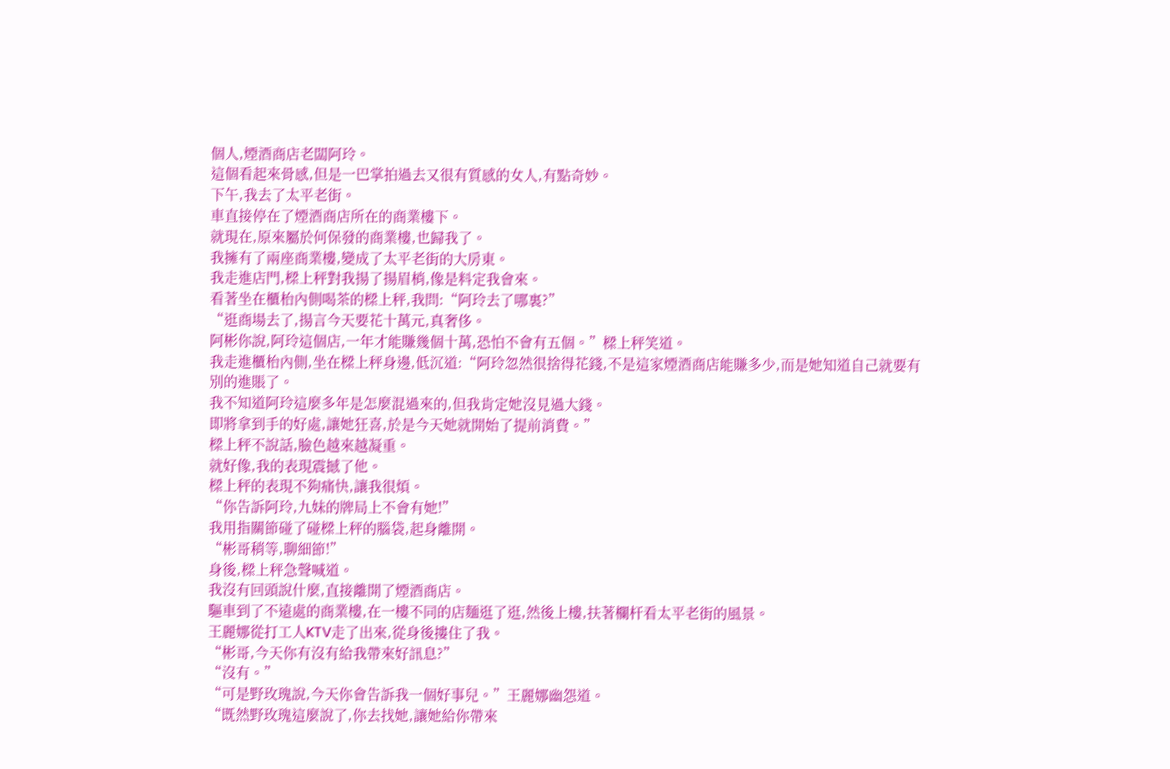個人,煙酒商店老闆阿玲。
這個看起來骨感,但是一巴掌拍過去又很有質感的女人,有點奇妙。
下午,我去了太平老街。
車直接停在了煙酒商店所在的商業樓下。
就現在,原來屬於何保發的商業樓,也歸我了。
我擁有了兩座商業樓,變成了太平老街的大房東。
我走進店門,樑上秤對我揚了揚眉梢,像是料定我會來。
看著坐在櫃枱內側喝茶的樑上秤,我問:“阿玲去了哪裏?”
“逛商場去了,揚言今天要花十萬元,真奢侈。
阿彬你說,阿玲這個店,一年才能賺幾個十萬,恐怕不會有五個。”樑上秤笑道。
我走進櫃枱內側,坐在樑上秤身邊,低沉道:“阿玲忽然很捨得花錢,不是這家煙酒商店能賺多少,而是她知道自己就要有別的進賬了。
我不知道阿玲這麼多年是怎麼混過來的,但我肯定她沒見過大錢。
即將拿到手的好處,讓她狂喜,於是今天她就開始了提前消費。”
樑上秤不說話,臉色越來越凝重。
就好像,我的表現震撼了他。
樑上秤的表現不夠痛快,讓我很煩。
“你告訴阿玲,九妹的牌局上不會有她!”
我用指關節碰了碰樑上秤的腦袋,起身離開。
“彬哥稍等,聊細節!”
身後,樑上秤急聲喊道。
我沒有回頭說什麼,直接離開了煙酒商店。
驅車到了不遠處的商業樓,在一樓不同的店麵逛了逛,然後上樓,扶著欄杆看太平老街的風景。
王麗娜從打工人KTV走了出來,從身後摟住了我。
“彬哥,今天你有沒有給我帶來好訊息?”
“沒有。”
“可是野玫瑰說,今天你會告訴我一個好事兒。”王麗娜幽怨道。
“既然野玫瑰這麼說了,你去找她,讓她給你帶來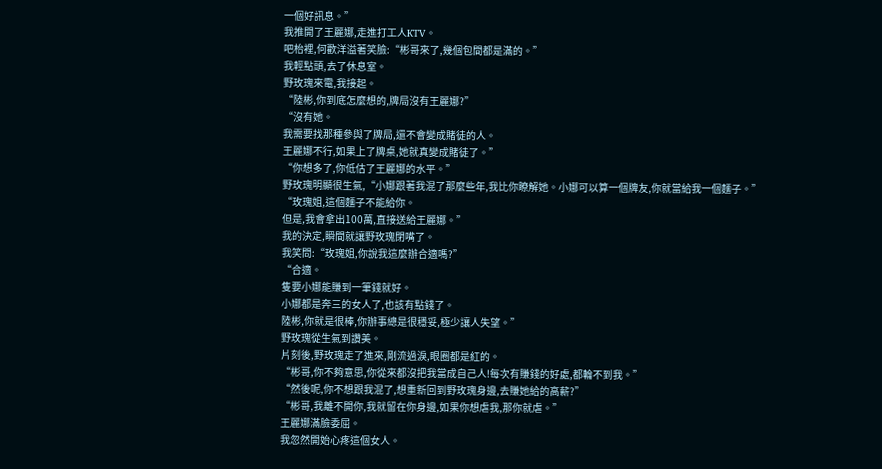一個好訊息。”
我推開了王麗娜,走進打工人KTV。
吧枱裡,何歡洋溢著笑臉:“彬哥來了,幾個包間都是滿的。”
我輕點頭,去了休息室。
野玫瑰來電,我接起。
“陸彬,你到底怎麼想的,牌局沒有王麗娜?”
“沒有她。
我需要找那種參與了牌局,還不會變成賭徒的人。
王麗娜不行,如果上了牌桌,她就真變成賭徒了。”
“你想多了,你低估了王麗娜的水平。”
野玫瑰明顯很生氣,“小娜跟著我混了那麼些年,我比你瞭解她。小娜可以算一個牌友,你就當給我一個麵子。”
“玫瑰姐,這個麵子不能給你。
但是,我會拿出100萬,直接送給王麗娜。”
我的決定,瞬間就讓野玫瑰閉嘴了。
我笑問:“玫瑰姐,你說我這麼辦合適嗎?”
“合適。
隻要小娜能賺到一筆錢就好。
小娜都是奔三的女人了,也該有點錢了。
陸彬,你就是很棒,你辦事總是很穩妥,極少讓人失望。”
野玫瑰從生氣到讚美。
片刻後,野玫瑰走了進來,剛流過淚,眼圈都是紅的。
“彬哥,你不夠意思,你從來都沒把我當成自己人!每次有賺錢的好處,都輪不到我。”
“然後呢,你不想跟我混了,想重新回到野玫瑰身邊,去賺她給的高薪?”
“彬哥,我離不開你,我就留在你身邊,如果你想虐我,那你就虐。”
王麗娜滿臉委屈。
我忽然開始心疼這個女人。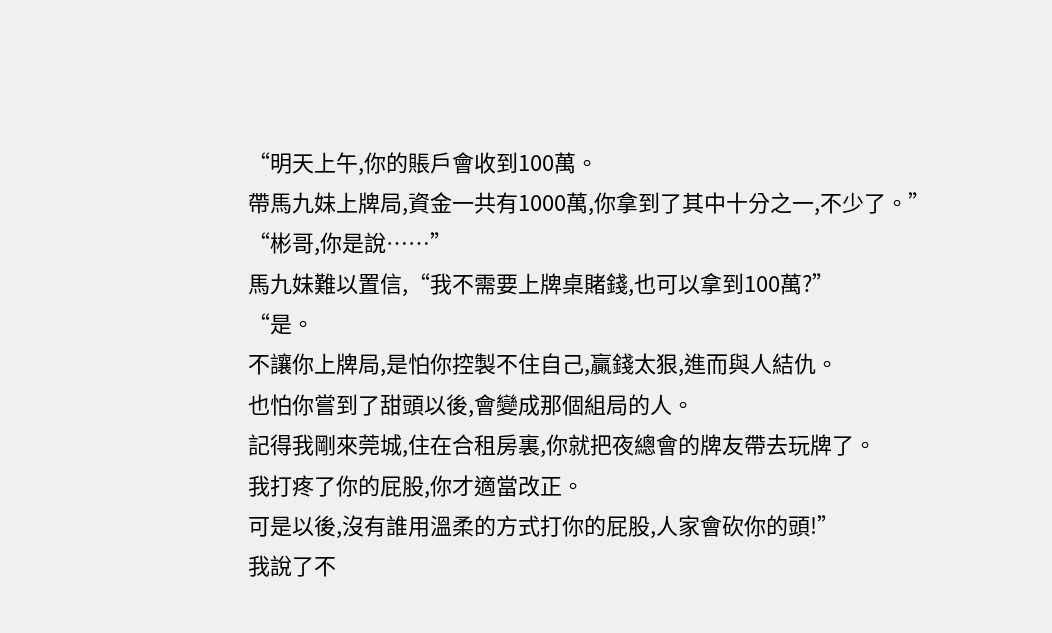“明天上午,你的賬戶會收到100萬。
帶馬九妹上牌局,資金一共有1000萬,你拿到了其中十分之一,不少了。”
“彬哥,你是說……”
馬九妹難以置信,“我不需要上牌桌賭錢,也可以拿到100萬?”
“是。
不讓你上牌局,是怕你控製不住自己,贏錢太狠,進而與人結仇。
也怕你嘗到了甜頭以後,會變成那個組局的人。
記得我剛來莞城,住在合租房裏,你就把夜總會的牌友帶去玩牌了。
我打疼了你的屁股,你才適當改正。
可是以後,沒有誰用溫柔的方式打你的屁股,人家會砍你的頭!”
我說了不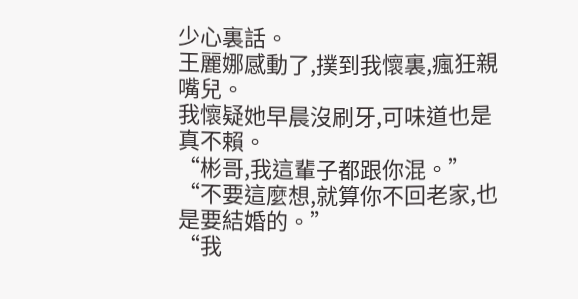少心裏話。
王麗娜感動了,撲到我懷裏,瘋狂親嘴兒。
我懷疑她早晨沒刷牙,可味道也是真不賴。
“彬哥,我這輩子都跟你混。”
“不要這麼想,就算你不回老家,也是要結婚的。”
“我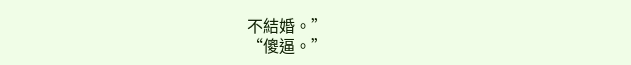不結婚。”
“傻逼。”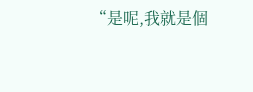“是呢,我就是個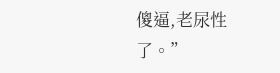傻逼,老尿性了。”